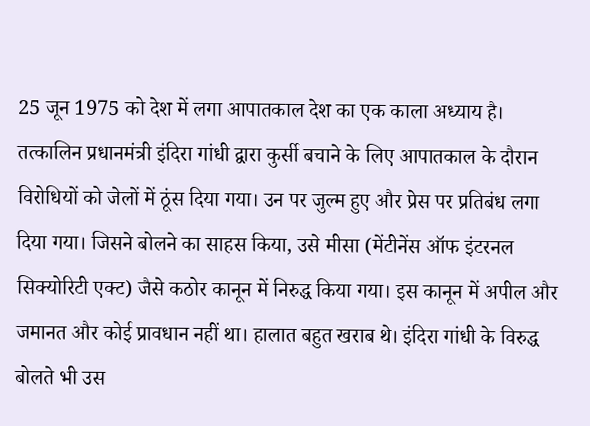25 जून 1975 को देश में लगा आपातकाल देश का एक काला अध्याय है। तत्कालिन प्रधानमंत्री इंदिरा गांधी द्वारा कुर्सी बचाने के लिए आपातकाल के दौरान विरोधियों को जेलों में ठूंस दिया गया। उन पर जुल्म हुए और प्रेस पर प्रतिबंध लगा दिया गया। जिसने बोलने का साहस किया, उसे मीसा (मेंटीनेंस ऑफ इंटरनल सिक्योरिटी एक्ट) जैसे कठोर कानून में निरुद्ध किया गया। इस कानून में अपील और जमानत और कोई प्रावधान नहीं था। हालात बहुत खराब थे। इंदिरा गांधी के विरुद्ध बोलते भी उस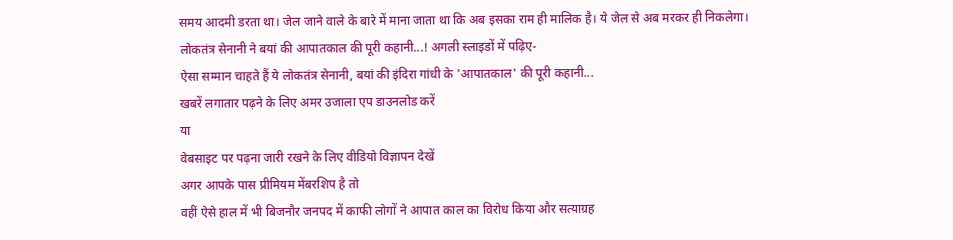समय आदमी डरता था। जेल जाने वाले के बारे में माना जाता था कि अब इसका राम ही मालिक है। ये जेल से अब मरकर ही निकलेगा। लोकतंत्र सेनानी ने बयां की आपातकाल की पूरी कहानी...! अगली स्लाइडों में पढ़िए-
ऐसा सम्मान चाहते हैं ये लोकतंत्र सेनानी, बयां की इंदिरा गांधी के 'आपातकाल' की पूरी कहानी...
खबरें लगातार पढ़ने के लिए अमर उजाला एप डाउनलोड करें
या
वेबसाइट पर पढ़ना जारी रखने के लिए वीडियो विज्ञापन देखें
अगर आपके पास प्रीमियम मेंबरशिप है तो
वहीं ऐसे हाल में भी बिजनौर जनपद में काफी लोगों ने आपात काल का विरोध किया और सत्याग्रह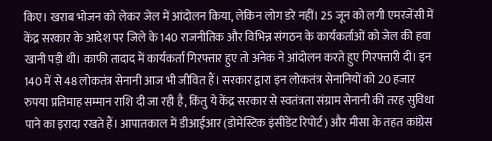किए। खराब भोजन को लेकर जेल में आंदोलन किया, लेकिन लोग डरे नहीं। 25 जून को लगी एमरजेंसी में केंद्र सरकार के आदेश पर जिले के 140 राजनीतिक और विभिन्न संगठन के कार्यकर्ताओं को जेल की हवा खानी पड़ी थी। काफी तादाद में कार्यकर्ता गिरफ्तार हुए तो अनेक ने आंदोलन करते हुए गिरफ्तारी दी। इन 140 में से 48 लोकतंत्र सेनानी आज भी जीवित हैं। सरकार द्वारा इन लोकतंत्र सेनानियों को 20 हजार रुपया प्रतिमाह सम्मान राशि दी जा रही है, किंतु ये केंद्र सरकार से स्वतंत्रता संग्राम सेनानी की तरह सुविधा पाने का इरादा रखते हैं। आपातकाल में डीआईआर (डोमेस्टिक इंसीडेंट रिपोर्ट) और मीसा के तहत कांग्रेस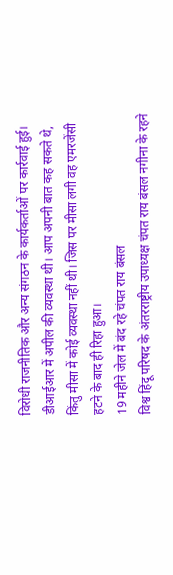विरोधी राजनीतिक और अन्य संगठन के कार्यकर्ताओं पर कार्रवाई हुई। डीआईआर में अपील की व्यवस्था थी। आप अपनी बात कह सकते थे, किंतु मीसा में कोई व्यवस्था नहीं थी। जिस पर मीसा लगी वह एमरजेंसी हटने के बाद ही रिहा हुआ।
19 महीने जेल में बंद रहे चंपत राय बंसल
विश्व हिंदू परिषद के अंतरराष्ट्रीय उपाध्यक्ष चंपत राय बंसल नगीना के रहने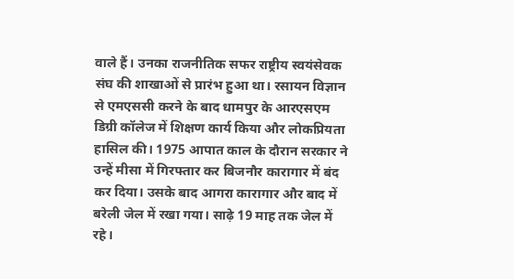वाले हैं। उनका राजनीतिक सफर राष्ट्रीय स्वयंसेवक संघ की शाखाओं से प्रारंभ हुआ था। रसायन विज्ञान से एमएससी करने के बाद धामपुर के आरएसएम डिग्री कॉलेज में शिक्षण कार्य किया और लोकप्रियता हासिल की। 1975 आपात काल के दौरान सरकार ने उन्हें मीसा में गिरफ्तार कर बिजनौर कारागार में बंद कर दिया। उसके बाद आगरा कारागार और बाद में बरेली जेल में रखा गया। साढ़े 19 माह तक जेल में रहे।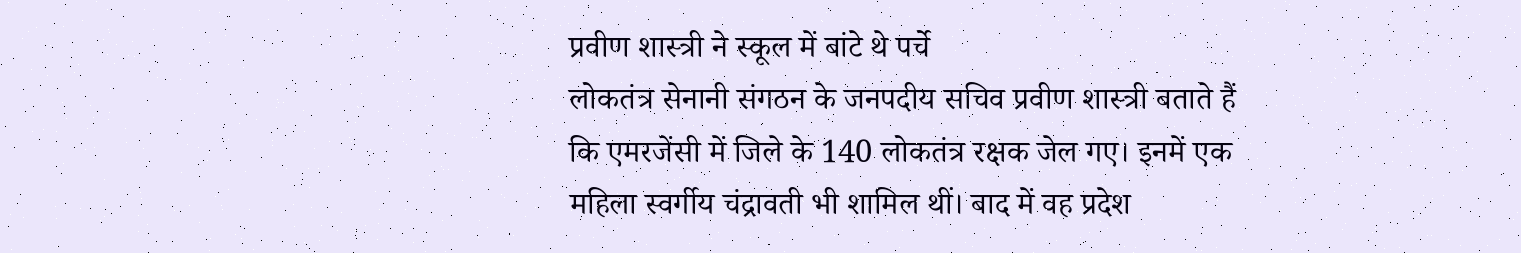प्रवीण शास्त्री ने स्कूल में बांटे थे पर्चे
लोकतंत्र सेनानी संगठन के जनपदीय सचिव प्रवीण शास्त्री बताते हैं कि एमरजेंसी में जिले के 140 लोकतंत्र रक्षक जेल गए। इनमें एक महिला स्वर्गीय चंद्रावती भी शामिल थीं। बाद में वह प्रदेश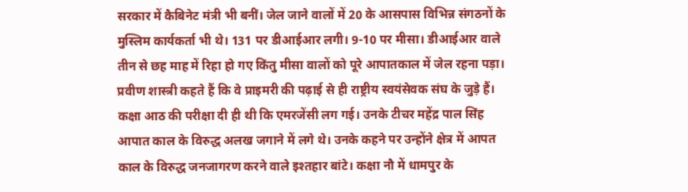सरकार में कैबिनेट मंत्री भी बनीं। जेल जाने वालों में 20 के आसपास विभिन्न संगठनों के मुस्लिम कार्यकर्ता भी थे। 131 पर डीआईआर लगी। 9-10 पर मीसा। डीआईआर वाले तीन से छह माह में रिहा हो गए किंतु मीसा वालों को पूरे आपातकाल में जेल रहना पड़ा।
प्रवीण शास्त्री कहते हैं कि वे प्राइमरी की पढ़ाई से ही राष्ट्रीय स्वयंसेवक संघ के जुड़े हैं। कक्षा आठ की परीक्षा दी ही थी कि एमरजेंसी लग गई। उनके टीचर महेंद्र पाल सिंह आपात काल के विरुद्ध अलख जगाने में लगे थे। उनके कहने पर उन्होंने क्षेत्र में आपत काल के विरुद्ध जनजागरण करने वाले इश्तहार बांटे। कक्षा नौ में धामपुर के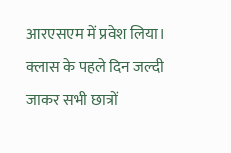आरएसएम में प्रवेश लिया। क्लास के पहले दिन जल्दी जाकर सभी छात्रों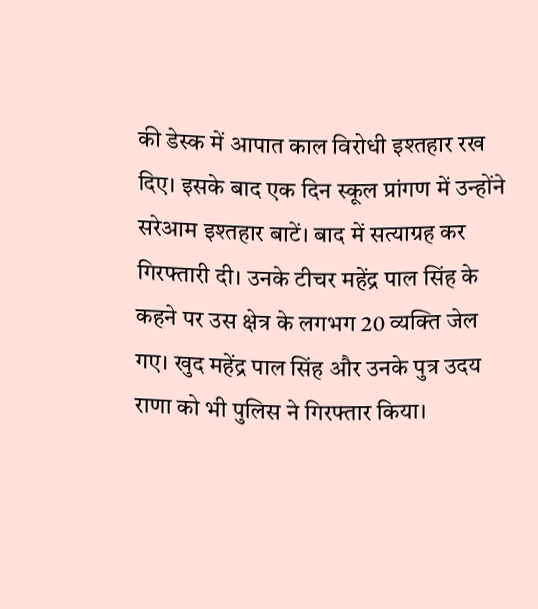की डेस्क में आपात काल विरोधी इश्तहार रख दिए। इसके बाद एक दिन स्कूल प्रांगण में उन्होंने सरेआम इश्तहार बाटें। बाद में सत्याग्रह कर गिरफ्तारी दी। उनके टीचर महेंद्र पाल सिंह के कहने पर उस क्षेत्र के लगभग 20 व्यक्ति जेल गए। खुद महेंद्र पाल सिंह और उनके पुत्र उदय राणा को भी पुलिस ने गिरफ्तार किया।